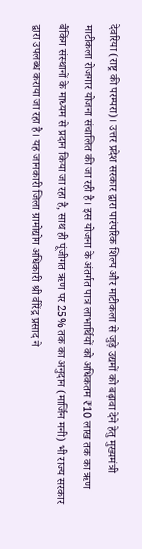देवरिया (राष्ट्र की परम्परा)। उत्तर प्रदेश सरकार द्वारा पारंपरिक शिल्प और माटीकला से जुड़े उद्यमों को बढ़ावा देने हेतु मुख्यमंत्री माटीकला रोजगार योजना संचालित की जा रही है। इस योजना के अंतर्गत पात्र लाभार्थियों को अधिकतम ₹10 लाख तक का ऋण बैंकिंग संस्थानों के माध्यम से प्रदान किया जा रहा है, साथ ही पूंजीगत ऋण पर 25% तक का अनुदान (मार्जिन मनी) भी राज्य सरकार द्वारा उपलब्ध कराया जा रहा है। यह जानकारी जिला ग्रामोद्योग अधिकारी श्री वीरेंद्र प्रसाद ने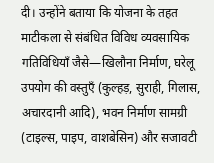दी। उन्होंने बताया कि योजना के तहत माटीकला से संबंधित विविध व्यवसायिक गतिविधियाँ जैसे—खिलौना निर्माण, घरेलू उपयोग की वस्तुएँ (कुल्हड़, सुराही, गिलास, अचारदानी आदि), भवन निर्माण सामग्री (टाइल्स, पाइप, वाशबेसिन) और सजावटी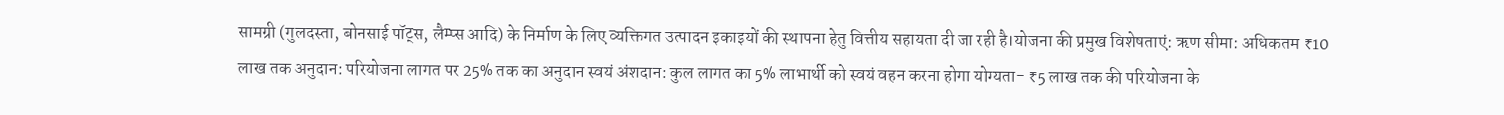सामग्री (गुलदस्ता, बोनसाई पॉट्स, लैम्प्स आदि) के निर्माण के लिए व्यक्तिगत उत्पादन इकाइयों की स्थापना हेतु वित्तीय सहायता दी जा रही है।योजना की प्रमुख विशेषताएं: ऋण सीमा: अधिकतम ₹10 लाख तक अनुदान: परियोजना लागत पर 25% तक का अनुदान स्वयं अंशदान: कुल लागत का 5% लाभार्थी को स्वयं वहन करना होगा योग्यता- ₹5 लाख तक की परियोजना के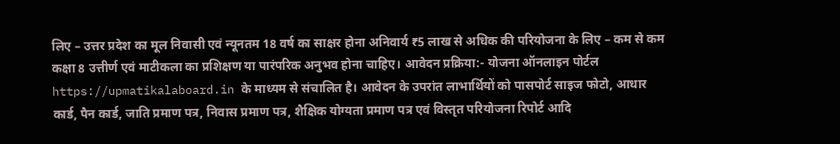लिए – उत्तर प्रदेश का मूल निवासी एवं न्यूनतम 18 वर्ष का साक्षर होना अनिवार्य ₹5 लाख से अधिक की परियोजना के लिए – कम से कम कक्षा 8 उत्तीर्ण एवं माटीकला का प्रशिक्षण या पारंपरिक अनुभव होना चाहिए। आवेदन प्रक्रिया:- योजना ऑनलाइन पोर्टल https://upmatikalaboard.in के माध्यम से संचालित है। आवेदन के उपरांत लाभार्थियों को पासपोर्ट साइज फोटो, आधार कार्ड, पैन कार्ड, जाति प्रमाण पत्र, निवास प्रमाण पत्र, शैक्षिक योग्यता प्रमाण पत्र एवं विस्तृत परियोजना रिपोर्ट आदि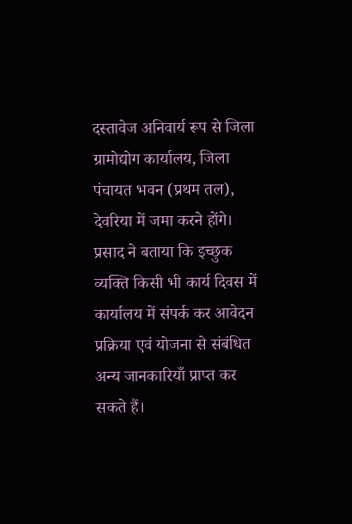दस्तावेज अनिवार्य रूप से जिला ग्रामोद्योग कार्यालय, जिला पंचायत भवन (प्रथम तल), देवरिया में जमा करने होंगे। प्रसाद ने बताया कि इच्छुक व्यक्ति किसी भी कार्य दिवस में कार्यालय में संपर्क कर आवेदन प्रक्रिया एवं योजना से संबंधित अन्य जानकारियाँ प्राप्त कर सकते हैं।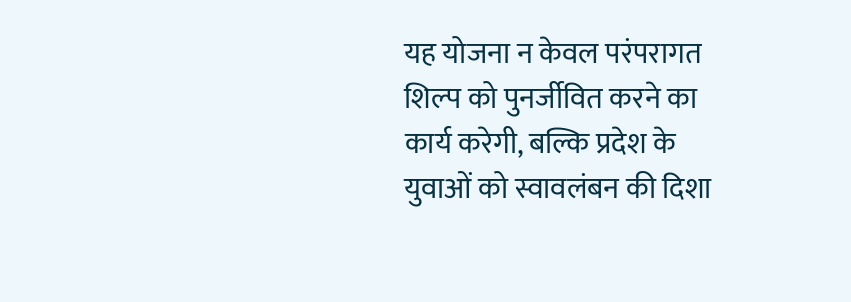यह योजना न केवल परंपरागत शिल्प को पुनर्जीवित करने का कार्य करेगी, बल्कि प्रदेश के युवाओं को स्वावलंबन की दिशा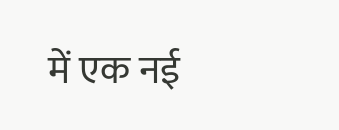में एक नई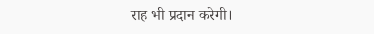राह भी प्रदान करेगी।